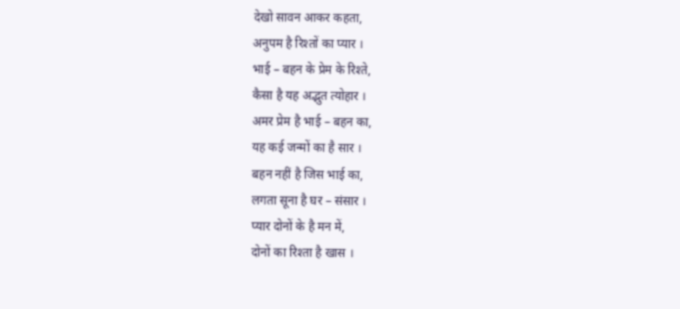देखो सावन आकर कहता,
अनुपम है रिश्तों का प्यार ।
भाई – बहन के प्रेम के रिश्ते,
कैसा है यह अद्भुत त्योहार ।
अमर प्रेम है भाई – बहन का,
यह कई जन्मों का है सार ।
बहन नहीं है जिस भाई का,
लगता सूना है घर – संसार ।
प्यार दोनों के है मन में,
दोनों का रिश्ता है खास ।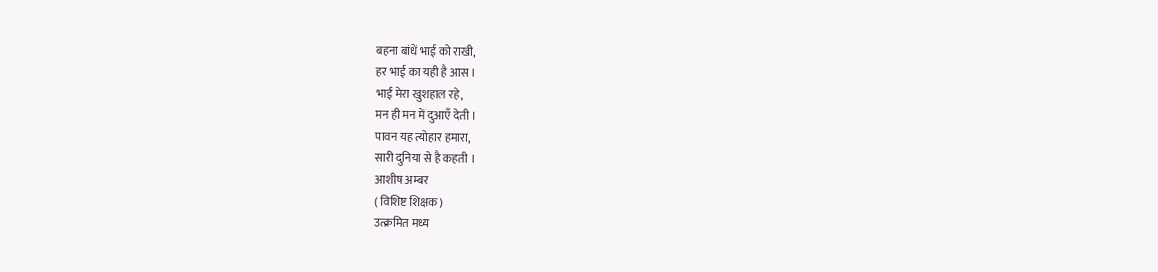बहना बांधें भाई को राखी,
हर भाई का यही है आस ।
भाई मेरा खुशहाल रहे,
मन ही मन में दुआएँ देती ।
पावन यह त्योहार हमारा,
सारी दुनिया से है कहती ।
आशीष अम्बर
( विशिष्ट शिक्षक)
उत्क्रमित मध्य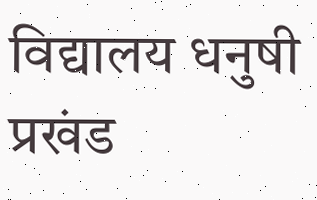विद्यालय धनुषी
प्रखंड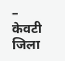– केवटी
जिला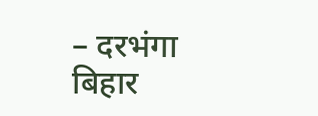– दरभंगा
बिहार